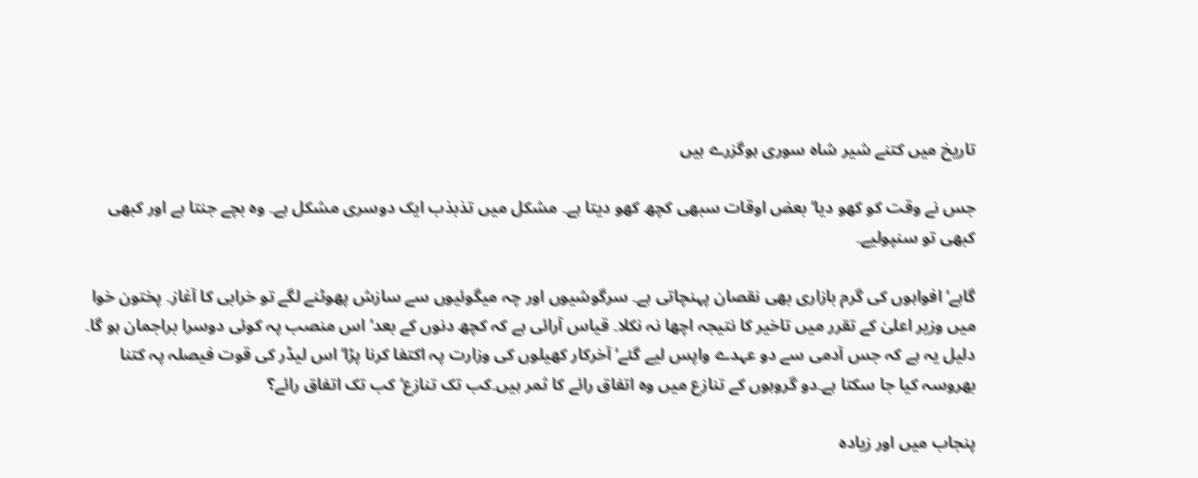تاریخ میں کتنے شیر شاہ سوری ہوگزرے ہیں

جس نے وقت کو کھو دیا‘ بعض اوقات سبھی کچھ کھو دیتا ہے۔ مشکل میں تذبذب ایک دوسری مشکل ہے۔ وہ بچے جنتا ہے اور کبھی کبھی تو سنپولیے۔

گاہے‘ افواہوں کی گرم بازاری بھی نقصان پہنچاتی ہے۔ سرگوشیوں اور چہ میگوئیوں سے سازش پھوٹنے لگے تو خرابی کا آغاز۔ پختون خوا میں وزیر اعلیٰ کے تقرر میں تاخیر کا نتیجہ اچھا نہ نکلا۔ قیاس آرائی ہے کہ کچھ دنوں کے بعد‘ اس منصب پہ کوئی دوسرا براجمان ہو گا۔ دلیل یہ ہے کہ جس آدمی سے دو عہدے واپس لیے گئے‘ آخرکار کھیلوں کی وزارت پہ اکتفا کرنا پڑا‘ اس لیڈر کی قوت فیصلہ پہ کتنا بھروسہ کیا جا سکتا ہے۔دو گروہوں کے تنازع میں وہ اتفاق رائے کا ثمر ہیں۔کب تک تنازع‘ کب تک اتفاق رائے؟

پنجاب میں اور زیادہ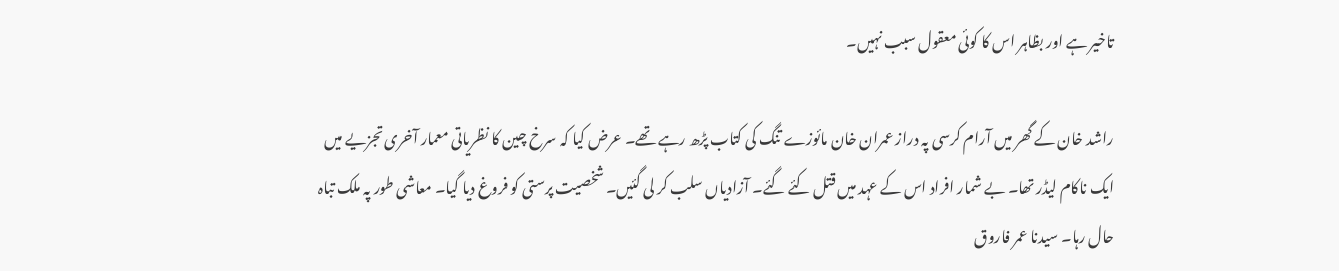تاخیر ہے اور بظاہر اس کا کوئی معقول سبب نہیں۔

راشد خان کے گھر میں آرام کرسی پہ دراز عمران خان مائوزے تنگ کی کتاب پڑھ رہے تھے۔ عرض کیا کہ سرخ چین کا نظریاتی معمار آخری تجزیے میں ایک ناکام لیڈر تھا۔ بے شمار افراد اس کے عہد میں قتل کئے گئے۔ آزادیاں سلب کر لی گئیں۔ شخصیت پرستی کو فروغ دیا گیا۔ معاشی طور پہ ملک تباہ حال رہا۔ سیدنا عمر فاروق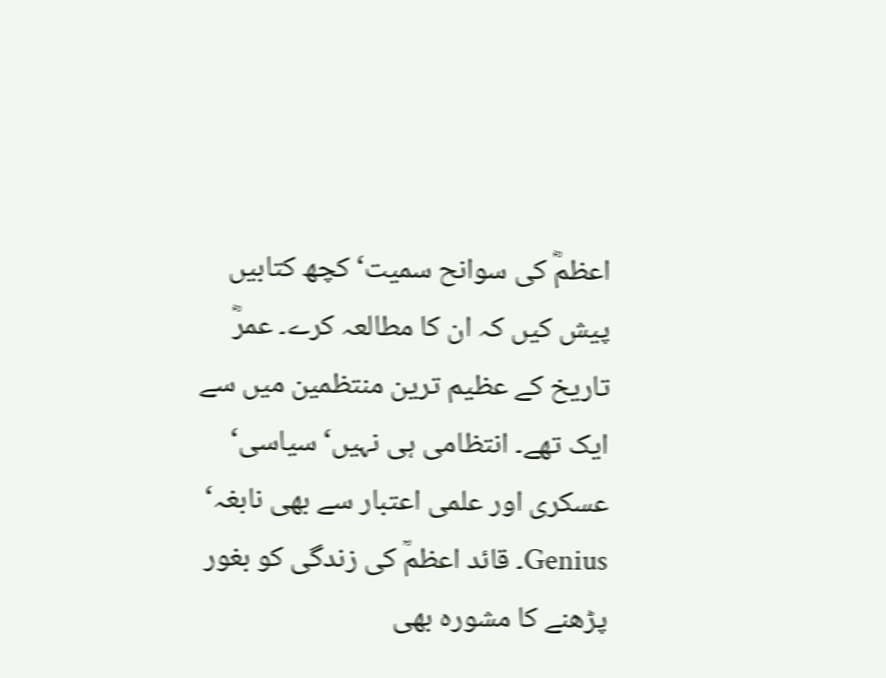اعظمؓ کی سوانح سمیت‘ کچھ کتابیں پیش کیں کہ ان کا مطالعہ کرے۔ عمرؓ تاریخ کے عظیم ترین منتظمین میں سے ایک تھے۔ انتظامی ہی نہیں‘ سیاسی‘ عسکری اور علمی اعتبار سے بھی نابغہ‘ Genius۔ قائد اعظمؒ کی زندگی کو بغور پڑھنے کا مشورہ بھی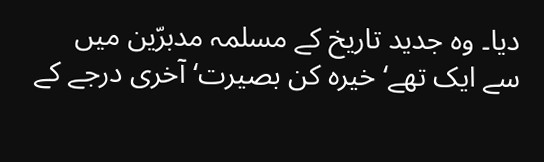دیا۔ وہ جدید تاریخ کے مسلمہ مدبرّین میں سے ایک تھے‘ خیرہ کن بصیرت‘ آخری درجے کے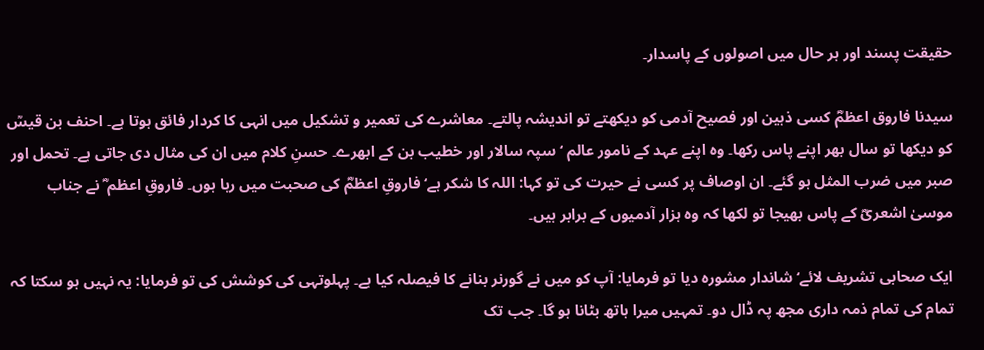حقیقت پسند اور ہر حال میں اصولوں کے پاسدار۔

سیدنا فاروق اعظمؓ کسی ذہین اور فصیح آدمی کو دیکھتے تو اندیشہ پالتے۔ معاشرے کی تعمیر و تشکیل میں انہی کا کردار فائق ہوتا ہے۔ احنف بن قیسؒ کو دیکھا تو سال بھر اپنے پاس رکھا۔ وہ اپنے عہد کے نامور عالم ‘ سپہ سالار اور خطیب بن کے ابھرے۔ حسنِ کلام میں ان کی مثال دی جاتی ہے۔ تحمل اور صبر میں ضرب المثل ہو گئے۔ ان اوصاف پر کسی نے حیرت کی تو کہا: اللہ کا شکر ہے‘ فاروقِ اعظمؓ کی صحبت میں رہا ہوں۔ فاروقِ اعظم ؓ نے جناب موسیٰ اشعریؓ کے پاس بھیجا تو لکھا کہ وہ ہزار آدمیوں کے برابر ہیں۔

ایک صحابی تشریف لائے‘ شاندار مشورہ دیا تو فرمایا: آپ کو میں نے گورنر بنانے کا فیصلہ کیا ہے۔ پہلوتہی کی کوشش کی تو فرمایا: یہ نہیں ہو سکتا کہ تمام کی تمام ذمہ داری مجھ پہ ڈال دو۔ تمہیں میرا ہاتھ بٹانا ہو گا۔ جب تک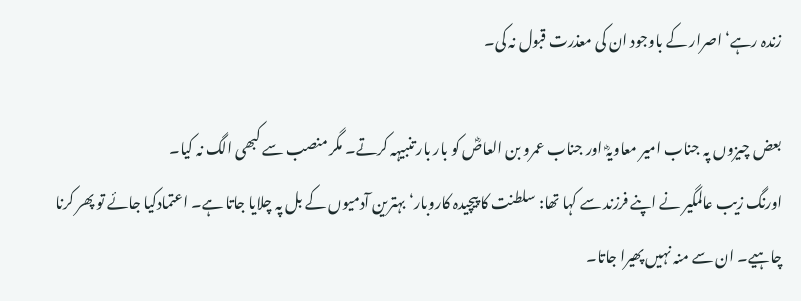زندہ رہے‘ اصرار کے باوجود ان کی معذرت قبول نہ کی۔

بعض چیزوں پہ جناب امیر معاویہؓ اور جناب عمرو بن العاصؓ کو بار بار تنبیہہ کرتے۔ مگر منصب سے کبھی الگ نہ کیا۔
اورنگ زیب عالمگیر نے اپنے فرزند سے کہا تھا: سلطنت کا پیچیدہ کاروبار‘ بہترین آدمیوں کے بل پہ چلایا جاتا ہے۔ اعتمادکیا جائے تو پھر کرنا چاہیے۔ ان سے منہ نہیں پھیرا جاتا۔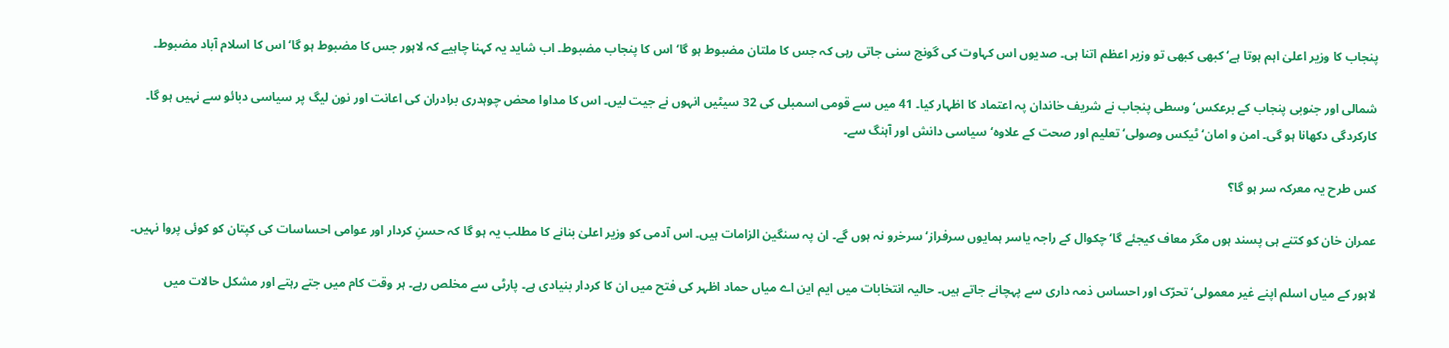پنجاب کا وزیر اعلیٰ اہم ہوتا ہے‘ کبھی کبھی تو وزیر اعظم اتنا ہی۔ صدیوں اس کہاوت کی گونج سنی جاتی رہی کہ جس کا ملتان مضبوط ہو گا‘ اس کا پنجاب مضبوط۔ اب شاید یہ کہنا چاہیے کہ لاہور جس کا مضبوط ہو گا‘ اس کا اسلام آباد مضبوط۔

شمالی اور جنوبی پنجاب کے برعکس‘ وسطی پنجاب نے شریف خاندان پہ اعتماد کا اظہار کیا۔ 41 میں سے قومی اسمبلی کی 32 سیٹیں انہوں نے جیت لیں۔ اس کا مداوا محض چوہدری برادران کی اعانت اور نون لیگ پر سیاسی دبائو سے نہیں ہو گا۔ کارکردگی دکھانا ہو گی۔ امن و امان‘ ٹیکس وصولی‘ تعلیم اور صحت کے علاوہ‘ سیاسی دانش اور آہنگ سے۔

کس طرح یہ معرکہ سر ہو گا؟

عمران خان کو کتنے ہی پسند ہوں مگر معاف کیجئے گا‘ چکوال کے راجہ یاسر ہمایوں سرفراز‘ سرخرو نہ ہوں گے۔ ان پہ سنگین الزامات ہیں۔ اس آدمی کو وزیر اعلیٰ بنانے کا مطلب یہ ہو گا کہ حسنِ کردار اور عوامی احساسات کی کپتان کو کوئی پروا نہیں۔

لاہور کے میاں اسلم اپنے غیر معمولی‘ تحرّک اور احساس ذمہ داری سے پہچانے جاتے ہیں۔ حالیہ انتخابات میں ایم این اے میاں حماد اظہر کی فتح میں ان کا کردار بنیادی ہے۔ پارٹی سے مخلص رہے۔ ہر وقت کام میں جتے رہتے اور مشکل حالات میں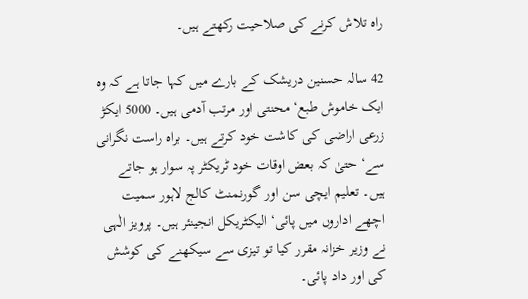راہ تلاش کرنے کی صلاحیت رکھتے ہیں۔

42 سالہ حسنین دریشک کے بارے میں کہا جاتا ہے کہ وہ ایک خاموش طبع‘ محنتی اور مرتب آدمی ہیں۔ 5000 ایکڑ زرعی اراضی کی کاشت خود کرتے ہیں۔ براہ راست نگرانی سے‘ حتیٰ کہ بعض اوقات خود ٹریکٹر پہ سوار ہو جاتے ہیں۔ تعلیم ایچی سن اور گورنمنٹ کالج لاہور سمیت اچھے اداروں میں پائی‘ الیکٹریکل انجینئر ہیں۔ پرویز الٰہی نے وزیر خزانہ مقرر کیا تو تیزی سے سیکھنے کی کوشش کی اور داد پائی۔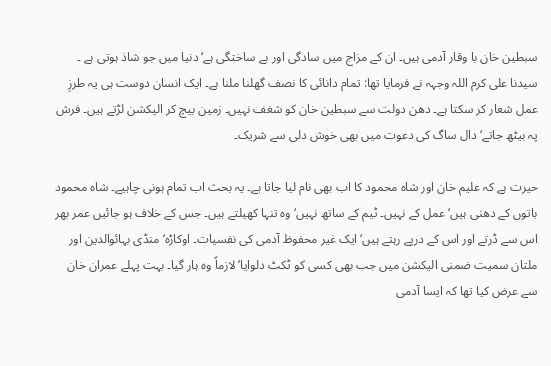سبطین خان با وقار آدمی ہیں۔ ان کے مزاج میں سادگی اور بے ساختگی ہے‘ دنیا میں جو شاذ ہوتی ہے ۔ سیدنا علی کرم اللہ وجہہ نے فرمایا تھا: تمام دانائی کا نصف گھلنا ملنا ہے۔ ایک انسان دوست ہی یہ طرزِ عمل شعار کر سکتا ہے۔ دھن دولت سے سبطین خان کو شغف نہیں۔ زمین بیچ کر الیکشن لڑتے ہیں۔ فرش پہ بیٹھ جاتے‘ دال ساگ کی دعوت میں بھی خوش دلی سے شریک۔

حیرت ہے کہ علیم خان اور شاہ محمود کا اب بھی نام لیا جاتا ہے۔ یہ بحث اب تمام ہونی چاہیے۔ شاہ محمود باتوں کے دھنی ہیں‘ عمل کے نہیں۔ ٹیم کے ساتھ نہیں‘ وہ تنہا کھیلتے ہیں۔ جس کے خلاف ہو جائیں عمر بھر اس سے ڈرتے اور اس کے درپے رہتے ہیں‘ ایک غیر محفوظ آدمی کی نفسیات۔ اوکاڑہ‘ منڈی بہائوالدین اور ملتان سمیت ضمنی الیکشن میں جب بھی کسی کو ٹکٹ دلوایا‘ لازماً وہ ہار گیا۔ بہت پہلے عمران خان سے عرض کیا تھا کہ ایسا آدمی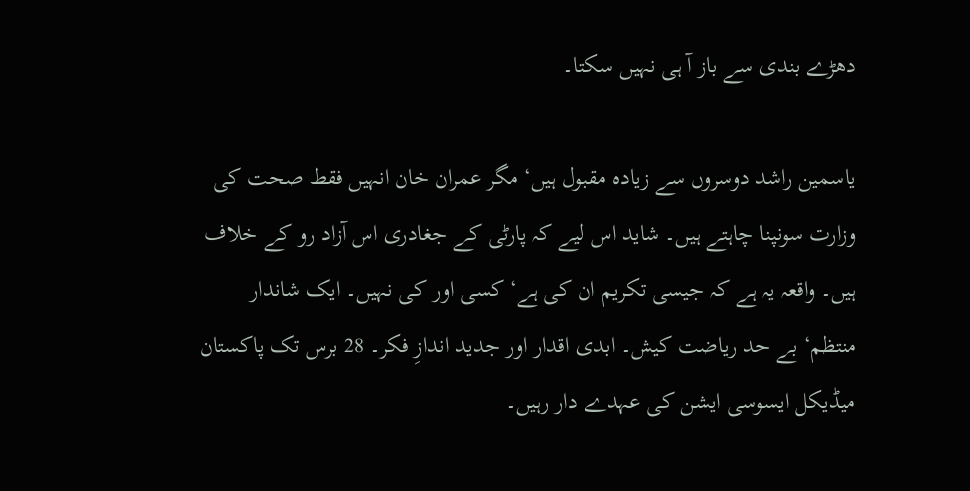دھڑے بندی سے باز آ ہی نہیں سکتا۔

یاسمین راشد دوسروں سے زیادہ مقبول ہیں‘ مگر عمران خان انہیں فقط صحت کی وزارت سونپنا چاہتے ہیں۔ شاید اس لیے کہ پارٹی کے جغادری اس آزاد رو کے خلاف ہیں۔ واقعہ یہ ہے کہ جیسی تکریم ان کی ہے‘ کسی اور کی نہیں۔ ایک شاندار منتظم‘ بے حد ریاضت کیش۔ ابدی اقدار اور جدید اندازِ فکر۔ 28 برس تک پاکستان میڈیکل ایسوسی ایشن کی عہدے دار رہیں۔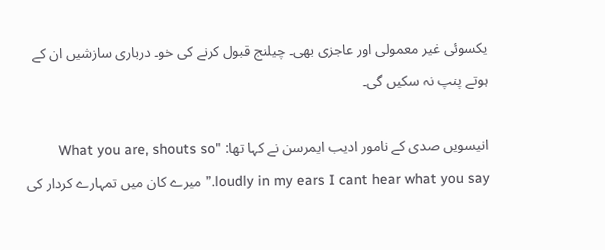یکسوئی غیر معمولی اور عاجزی بھی۔ چیلنج قبول کرنے کی خو۔ درباری سازشیں ان کے ہوتے پنپ نہ سکیں گی۔

انیسویں صدی کے نامور ادیب ایمرسن نے کہا تھا: "What you are, shouts so loudly in my ears I cant hear what you say.” میرے کان میں تمہارے کردار کی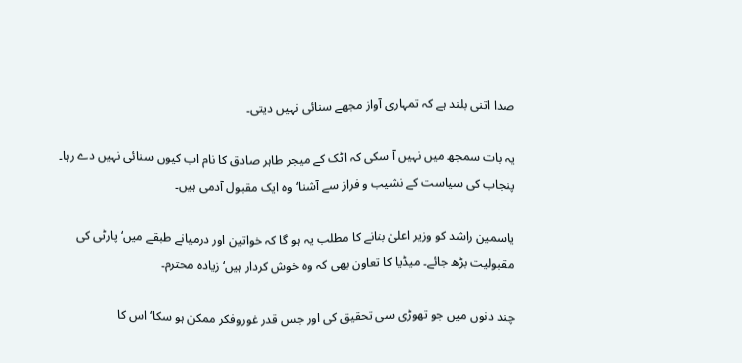صدا اتنی بلند ہے کہ تمہاری آواز مجھے سنائی نہیں دیتی۔

یہ بات سمجھ میں نہیں آ سکی کہ اٹک کے میجر طاہر صادق کا نام اب کیوں سنائی نہیں دے رہا۔ پنجاب کی سیاست کے نشیب و فراز سے آشنا‘ وہ ایک مقبول آدمی ہیں۔

یاسمین راشد کو وزیر اعلیٰ بنانے کا مطلب یہ ہو گا کہ خواتین اور درمیانے طبقے میں‘ پارٹی کی مقبولیت بڑھ جائے۔ میڈیا کا تعاون بھی کہ وہ خوش کردار ہیں‘ زیادہ محترم۔

چند دنوں میں جو تھوڑی سی تحقیق کی اور جس قدر غوروفکر ممکن ہو سکا‘ اس کا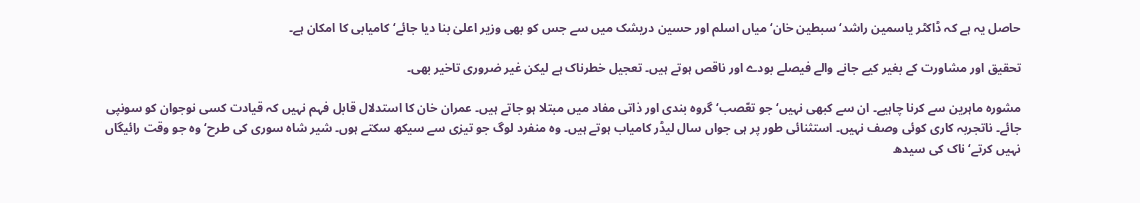حاصل یہ ہے کہ ڈاکٹر یاسمین راشد‘ سبطین خان‘ میاں اسلم اور حسین دریشک میں سے جس کو بھی وزیر اعلیٰ بنا دیا جائے‘ کامیابی کا امکان ہے۔

تحقیق اور مشاورت کے بغیر کیے جانے والے فیصلے بودے اور ناقص ہوتے ہیں۔ تعجیل خطرناک ہے لیکن غیر ضروری تاخیر بھی۔

مشورہ ماہرین سے کرنا چاہیے۔ ان سے کبھی نہیں‘ جو تعّصب‘ گروہ بندی اور ذاتی مفاد میں مبتلا ہو جاتے ہیں۔ عمران خان کا استدلال قابل فہم نہیں کہ قیادت کسی نوجوان کو سونپی جائے۔ ناتجربہ کاری کوئی وصف نہیں۔ استثنائی طور پر ہی جواں سال لیڈر کامیاب ہوتے ہیں۔ وہ منفرد لوگ جو تیزی سے سیکھ سکتے ہوں۔ شیر شاہ سوری کی طرح‘ وہ جو وقت رائیگاں نہیں کرتے‘ ناک کی سیدھ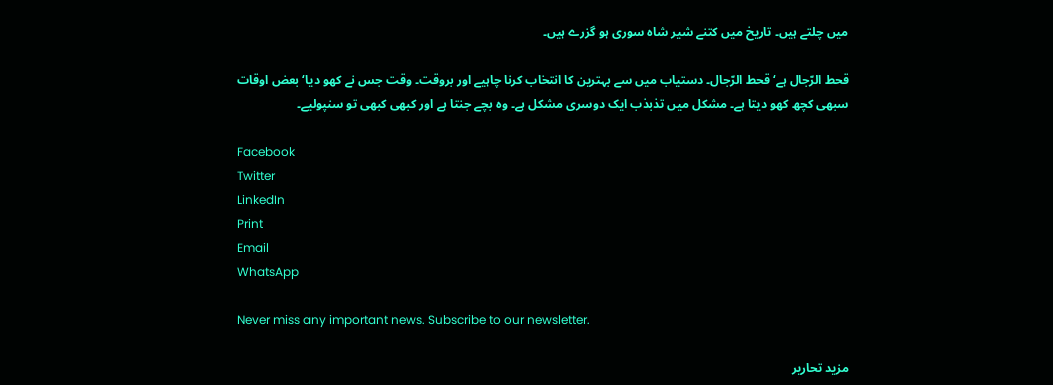میں چلتے ہیں۔ تاریخ میں کتنے شیر شاہ سوری ہو گزرے ہیں۔

قحط الرّجال ہے‘ قحط الرّجال۔ دستیاب میں سے بہترین کا انتخاب کرنا چاہیے اور بروقت۔ وقت جس نے کھو دیا‘ بعض اوقات سبھی کچھ کھو دیتا ہے۔ مشکل میں تذبذب ایک دوسری مشکل ہے۔ وہ بچے جنتا ہے اور کبھی کبھی تو سنپولیے۔

Facebook
Twitter
LinkedIn
Print
Email
WhatsApp

Never miss any important news. Subscribe to our newsletter.

مزید تحاریر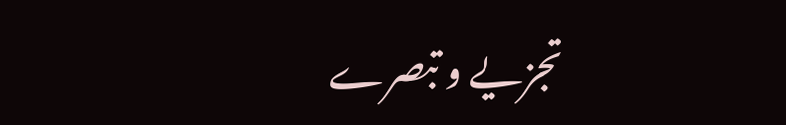تجزیے و تبصرے